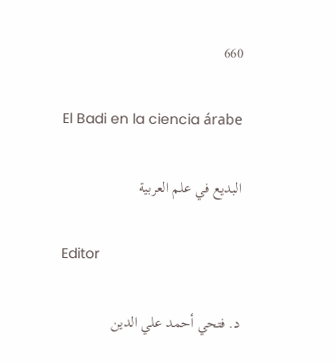660

El Badi en la ciencia árabe

البديع في علم العربية

Editor

د. فتحي أحمد علي الدين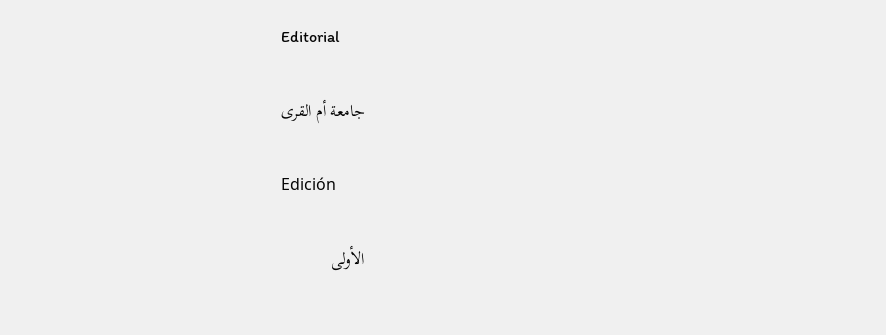Editorial

جامعة أم القرى

Edición

الأولى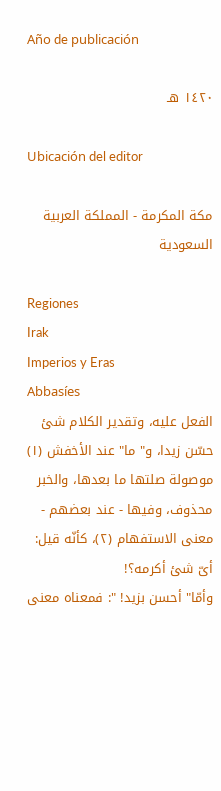Año de publicación

١٤٢٠ هـ

Ubicación del editor

مكة المكرمة - المملكة العربية السعودية

Regiones
Irak
Imperios y Eras
Abbasíes
الفعل عليه، وتقدير الكلام شئ حسّن زيدا، و" ما" عند الأخفش (١) موصولة صلتها ما بعدها، والخبر محذوف، وفيها - عند بعضهم - معنى الاستفهام (٢)، كأنّه قيل: أىّ شئ أكرمه؟!
وأمّا" أحسن بزيد! ": فمعناه معنى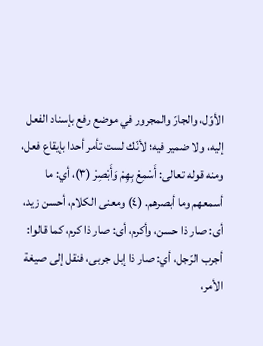الأوّل، والجارّ والمجرور في موضع رفع بإسناد الفعل إليه، ولا ضمير فيه؛ لأنّك لست تأمر أحدا بإيقاع فعل، ومنه قوله تعالى: أَسْمِعْ بِهِمْ وَأَبْصِرْ (٣)، أي: ما أسمعهم وما أبصرهم. (٤) ومعنى الكلام، أحسن زيد، أى: صار ذا حسن، وأكرم، أى: صار ذا كرم، كما قالوا: أجرب الرّجل، أي: صار ذا إبل جربى، فنقل إلى صيغة الأمر،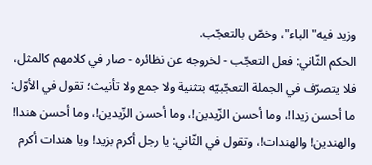وزيد فيه" الباء"، وخصّ بالتعجّب.
الحكم الثّاني: فعل التعجّب - لخروجه عن نظائره - صار في كلامهم كالمثل، فلا يتصرّف في الجملة التعجّبيّه بتثنية ولا جمع ولا تأنيث؛ تقول في الأوّل: ما أحسن زيدا!، وما أحسن الزّيدين!، وما أحسن الزّيدين!، وما أحسن هندا! والهندين! والهندات!، وتقول في الثّاني: يا رجل أكرم بزيد! ويا هندات أكرم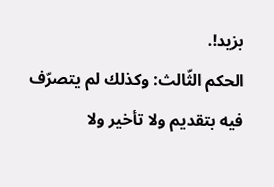بزيد!.
الحكم الثّالث: وكذلك لم يتصرّف فيه بتقديم ولا تأخير ولا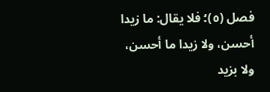فصل (٥)؛ فلا يقال: ما زيدا أحسن، ولا زيدا ما أحسن، ولا بزيد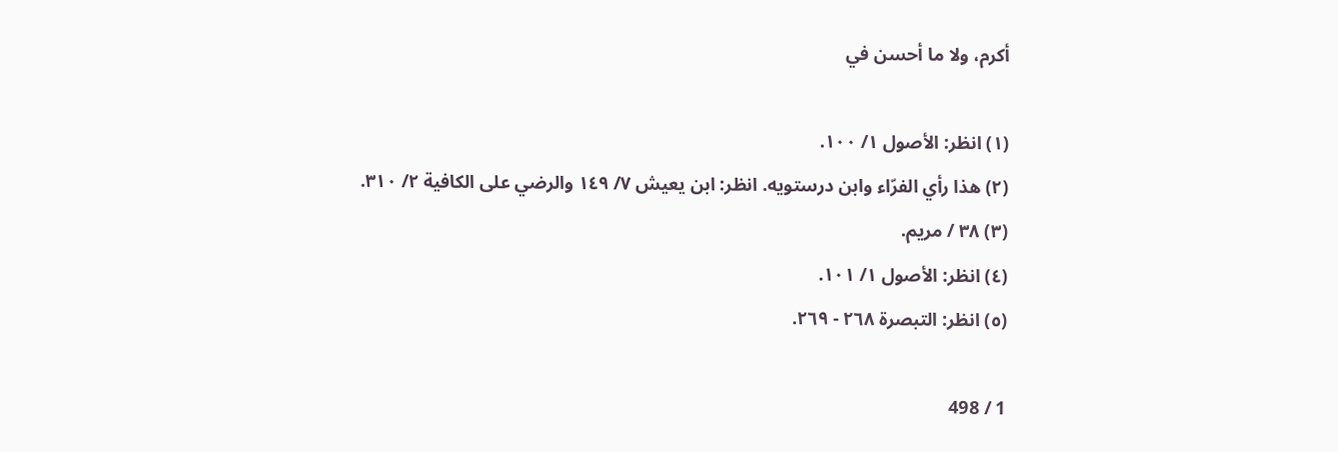أكرم، ولا ما أحسن في

(١) انظر: الأصول ١/ ١٠٠.
(٢) هذا رأي الفرّاء وابن درستويه. انظر: ابن يعيش ٧/ ١٤٩ والرضي على الكافية ٢/ ٣١٠.
(٣) ٣٨ / مريم.
(٤) انظر: الأصول ١/ ١٠١.
(٥) انظر: التبصرة ٢٦٨ - ٢٦٩.

1 / 498